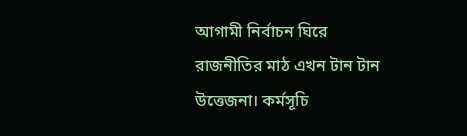আগামী নির্বাচন ঘিরে রাজনীতির মাঠ এখন টান টান উত্তেজনা। কর্মসূচি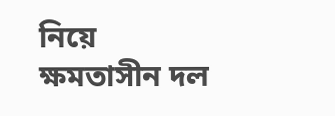নিয়ে ক্ষমতাসীন দল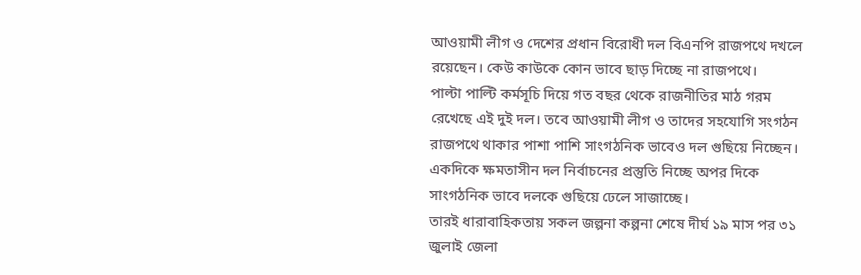আওয়ামী লীগ ও দেশের প্রধান বিরোধী দল বিএনপি রাজপথে দখলে রয়েছেন। কেউ কাউকে কোন ভাবে ছাড় দিচ্ছে না রাজপথে।
পাল্টা পাল্টি কর্মসূচি দিয়ে গত বছর থেকে রাজনীতির মাঠ গরম রেখেছে এই দুই দল। তবে আওয়ামী লীগ ও তাদের সহযোগি সংগঠন রাজপথে থাকার পাশা পাশি সাংগঠনিক ভাবেও দল গুছিয়ে নিচ্ছেন। একদিকে ক্ষমতাসীন দল নির্বাচনের প্রস্তুতি নিচ্ছে অপর দিকে সাংগঠনিক ভাবে দলকে গুছিয়ে ঢেলে সাজাচ্ছে।
তারই ধারাবাহিকতায় সকল জল্পনা কল্পনা শেষে দীর্ঘ ১৯ মাস পর ৩১ জুলাই জেলা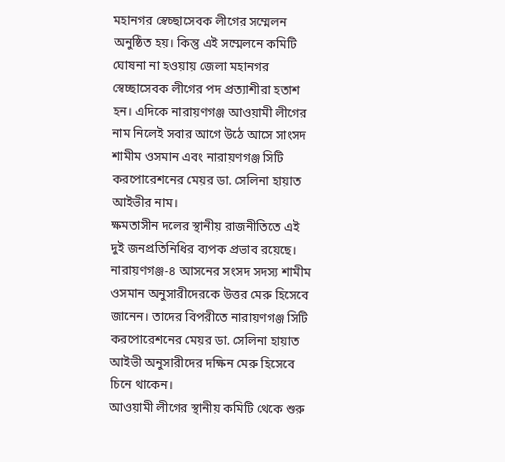মহানগর স্বেচ্ছাসেবক লীগের সম্মেলন অনুষ্ঠিত হয়। কিন্তু এই সম্মেলনে কমিটি ঘোষনা না হওয়ায় জেলা মহানগর স্বেচ্ছাসেবক লীগের পদ প্রত্যাশীরা হতাশ হন। এদিকে নারায়ণগঞ্জ আওয়ামী লীগের নাম নিলেই সবার আগে উঠে আসে সাংসদ শামীম ওসমান এবং নারায়ণগঞ্জ সিটি করপোরেশনের মেয়র ডা. সেলিনা হায়াত আইভীর নাম।
ক্ষমতাসীন দলের স্থানীয় রাজনীতিতে এই দুই জনপ্রতিনিধির ব্যপক প্রভাব রয়েছে। নারায়ণগঞ্জ-৪ আসনের সংসদ সদস্য শামীম ওসমান অনুসারীদেরকে উত্তর মেরু হিসেবে জানেন। তাদের বিপরীতে নারায়ণগঞ্জ সিটি করপোরেশনের মেয়র ডা. সেলিনা হায়াত আইভী অনুসারীদের দক্ষিন মেরু হিসেবে চিনে থাকেন।
আওয়ামী লীগের স্থানীয় কমিটি থেকে শুরু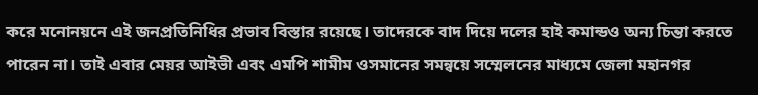করে মনোনয়নে এই জনপ্রতিনিধির প্রভাব বিস্তার রয়েছে। তাদেরকে বাদ দিয়ে দলের হাই কমান্ডও অন্য চিন্তা করতে পারেন না। তাই এবার মেয়র আইভী এবং এমপি শামীম ওসমানের সমন্বয়ে সম্মেলনের মাধ্যমে জেলা মহানগর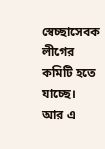স্বেচ্ছাসেবক লীগের কমিটি হতে যাচ্ছে। আর এ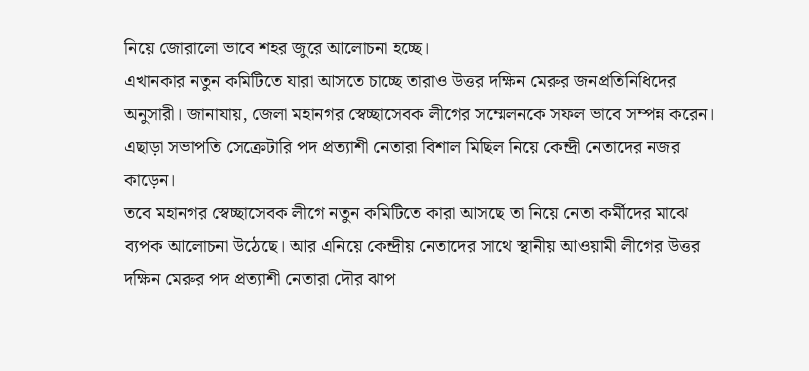নিয়ে জোরালো ভাবে শহর জুরে আলোচনা হচ্ছে।
এখানকার নতুন কমিটিতে যারা আসতে চাচ্ছে তারাও উত্তর দক্ষিন মেরুর জনপ্রতিনিধিদের অনুসারী। জানাযায়, জেলা মহানগর স্বেচ্ছাসেবক লীগের সম্মেলনকে সফল ভাবে সম্পন্ন করেন। এছাড়া সভাপতি সেক্রেটারি পদ প্রত্যাশী নেতারা বিশাল মিছিল নিয়ে কেন্দ্রী নেতাদের নজর কাড়েন।
তবে মহানগর স্বেচ্ছাসেবক লীগে নতুন কমিটিতে কারা আসছে তা নিয়ে নেতা কর্মীদের মাঝে ব্যপক আলোচনা উঠেছে। আর এনিয়ে কেন্দ্রীয় নেতাদের সাথে স্থানীয় আওয়ামী লীগের উত্তর দক্ষিন মেরুর পদ প্রত্যাশী নেতারা দৌর ঝাপ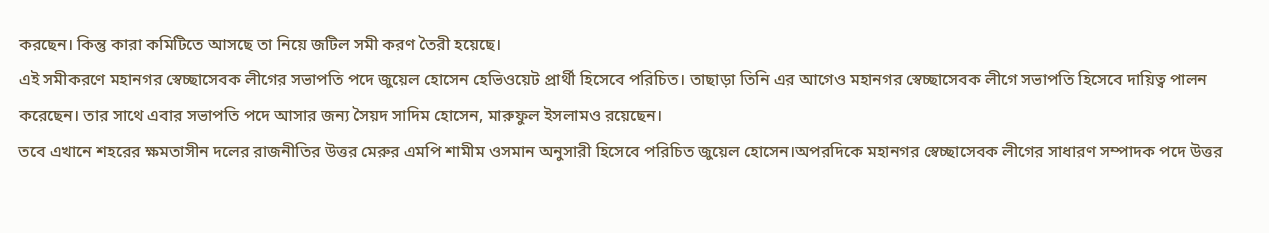করছেন। কিন্তু কারা কমিটিতে আসছে তা নিয়ে জটিল সমী করণ তৈরী হয়েছে।
এই সমীকরণে মহানগর স্বেচ্ছাসেবক লীগের সভাপতি পদে জুয়েল হোসেন হেভিওয়েট প্রার্থী হিসেবে পরিচিত। তাছাড়া তিনি এর আগেও মহানগর স্বেচ্ছাসেবক লীগে সভাপতি হিসেবে দায়িত্ব পালন করেছেন। তার সাথে এবার সভাপতি পদে আসার জন্য সৈয়দ সাদিম হোসেন, মারুফুল ইসলামও রয়েছেন।
তবে এখানে শহরের ক্ষমতাসীন দলের রাজনীতির উত্তর মেরুর এমপি শামীম ওসমান অনুসারী হিসেবে পরিচিত জুয়েল হোসেন।অপরদিকে মহানগর স্বেচ্ছাসেবক লীগের সাধারণ সম্পাদক পদে উত্তর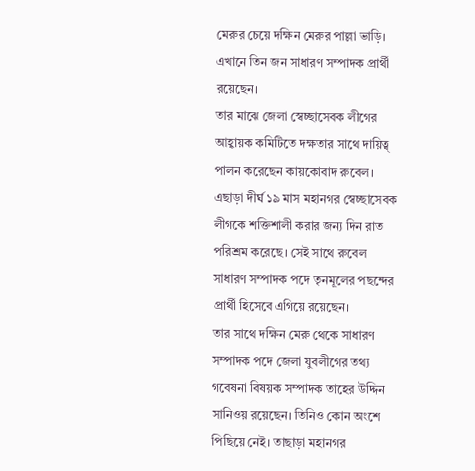মেরুর চেয়ে দক্ষিন মেরুর পাল্লা ভাড়ি। এখানে তিন জন সাধারণ সম্পাদক প্রার্থী রয়েছেন।
তার মাঝে জেলা স্বেচ্ছাসেবক লীগের আহ্বায়ক কমিটিতে দক্ষতার সাথে দায়িত্ব্ পালন করেছেন কায়কোবাদ রুবেল। এছাড়া দীর্ঘ ১৯ মাস মহানগর স্বেচ্ছাসেবক লীগকে শক্তিশালী করার জন্য দিন রাত পরিশ্রম করেছে। সেই সাথে রুবেল সাধারণ সম্পাদক পদে তৃনমূলের পছন্দের প্রার্থী হিসেবে এগিয়ে রয়েছেন।
তার সাথে দক্ষিন মেরু থেকে সাধারণ সম্পাদক পদে জেলা যুবলীগের তথ্য গবেষনা বিষয়ক সম্পাদক তাহের উদ্দিন সানিওয় রয়েছেন। তিনিও কোন অংশে পিছিয়ে নেই। তাছাড়া মহানগর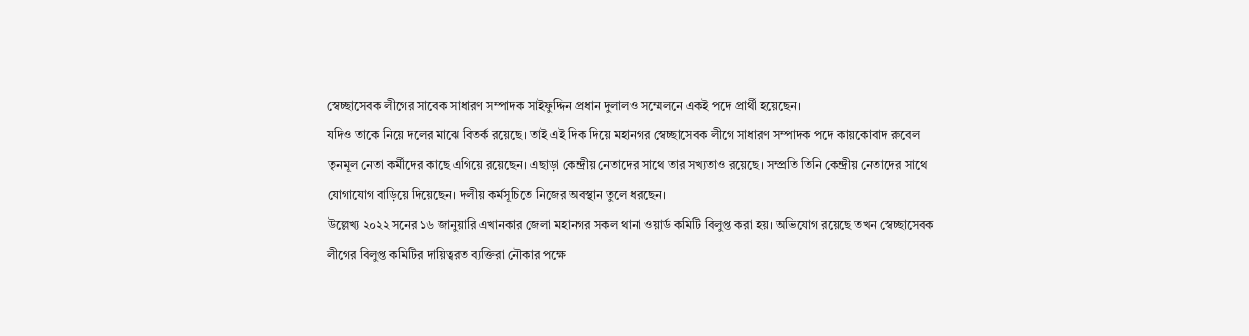স্বেচ্ছাসেবক লীগের সাবেক সাধারণ সম্পাদক সাইফুদ্দিন প্রধান দুলালও সম্মেলনে একই পদে প্রার্থী হয়েছেন।
যদিও তাকে নিয়ে দলের মাঝে বিতর্ক রয়েছে। তাই এই দিক দিয়ে মহানগর স্বেচ্ছাসেবক লীগে সাধারণ সম্পাদক পদে কায়কোবাদ রুবেল তৃনমূল নেতা কর্মীদের কাছে এগিয়ে রয়েছেন। এছাড়া কেন্দ্রীয় নেতাদের সাথে তার সখ্যতাও রয়েছে। সম্প্রতি তিনি কেন্দ্রীয় নেতাদের সাথে যোগাযোগ বাড়িয়ে দিয়েছেন। দলীয় কর্মসূচিতে নিজের অবস্থান তুলে ধরছেন।
উল্লেখ্য ২০২২ সনের ১৬ জানুয়ারি এখানকার জেলা মহানগর সকল থানা ওয়ার্ড কমিটি বিলুপ্ত করা হয়। অভিযোগ রয়েছে তখন স্বেচ্ছাসেবক লীগের বিলুপ্ত কমিটির দায়িত্বরত ব্যক্তিরা নৌকার পক্ষে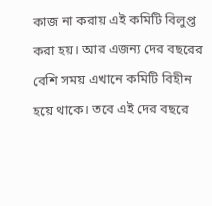কাজ না করায় এই কমিটি বিলুপ্ত করা হয়। আর এজন্য দের বছরের বেশি সময় এখানে কমিটি বিহীন হয়ে থাকে। তবে এই দের বছরে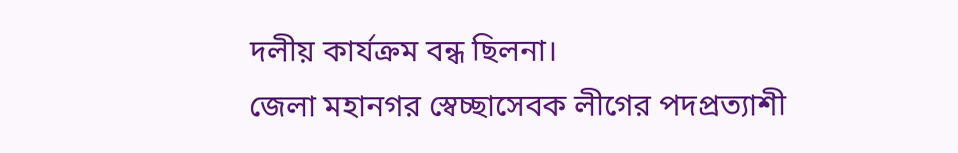দলীয় কার্যক্রম বন্ধ ছিলনা।
জেলা মহানগর স্বেচ্ছাসেবক লীগের পদপ্রত্যাশী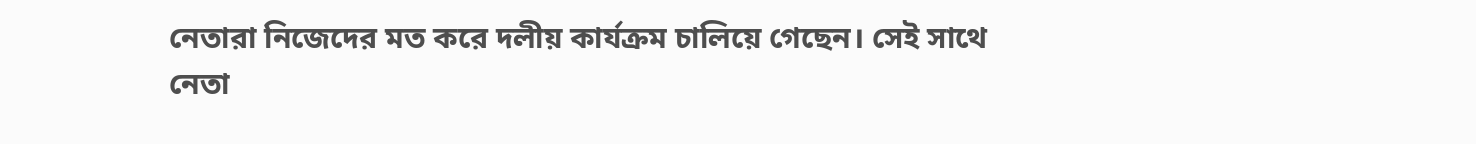নেতারা নিজেদের মত করে দলীয় কার্যক্রম চালিয়ে গেছেন। সেই সাথে নেতা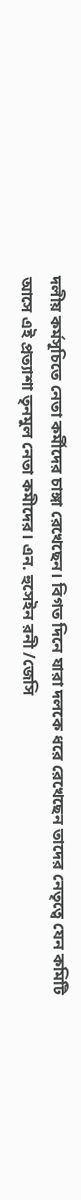দলীয় কর্মসূচিতে নেতা কর্মীদের চাঙ্গা রেখেছেন। বিগত দিনে যারা দলকে ধরে রেখেছেন তাদের নেতৃত্বে যেন কমিটি আসে এই প্রত্যাশা তৃনমুল নেতা কমীদের। এন. হুসেইন রনী /জেসি